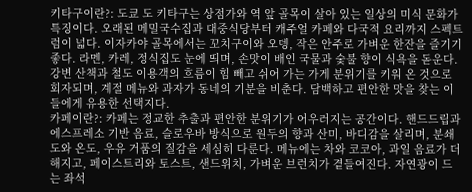키타구이란?: 도쿄 도 키타구는 상점가와 역 앞 골목이 살아 있는 일상의 미식 문화가 특징이다. 오래된 메밀국수집과 대중식당부터 캐주얼 카페와 다국적 요리까지 스펙트럼이 넓다. 이자카야 골목에서는 꼬치구이와 오뎅, 작은 안주로 가벼운 한잔을 즐기기 좋다. 라멘, 카레, 정식집도 눈에 띄며, 손맛이 배인 국물과 숯불 향이 식욕을 돋운다. 강변 산책과 철도 이용객의 흐름이 힘 빼고 쉬어 가는 가게 분위기를 키워 온 것으로 회자되며, 계절 메뉴와 과자가 동네의 기분을 비춘다. 담백하고 편안한 맛을 찾는 이들에게 유용한 선택지다.
카페이란?: 카페는 정교한 추출과 편안한 분위기가 어우러지는 공간이다. 핸드드립과 에스프레소 기반 음료, 슬로우바 방식으로 원두의 향과 산미, 바디감을 살리며, 분쇄도와 온도, 우유 거품의 질감을 세심히 다룬다. 메뉴에는 차와 코코아, 과일 음료가 더해지고, 페이스트리와 토스트, 샌드위치, 가벼운 브런치가 곁들여진다. 자연광이 드는 좌석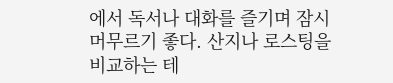에서 독서나 대화를 즐기며 잠시 머무르기 좋다. 산지나 로스팅을 비교하는 테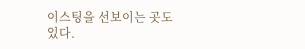이스팅을 선보이는 곳도 있다.